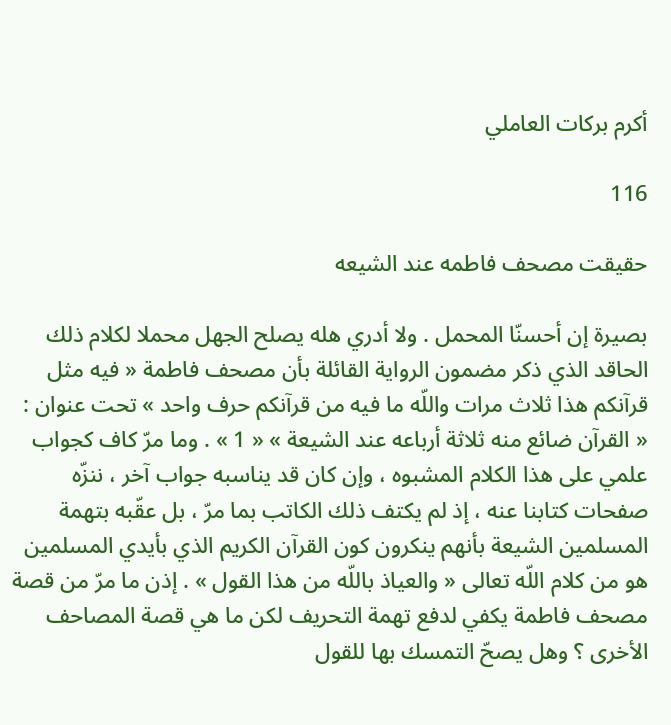أكرم بركات العاملي

116

حقيقت مصحف فاطمه عند الشيعه

بصيرة إن أحسنّا المحمل . ولا أدري هله يصلح الجهل محملا لكلام ذلك الحاقد الذي ذكر مضمون الرواية القائلة بأن مصحف فاطمة « فيه مثل قرآنكم هذا ثلاث مرات واللّه ما فيه من قرآنكم حرف واحد » تحت عنوان : « القرآن ضائع منه ثلاثة أرباعه عند الشيعة » « 1 » . وما مرّ كاف كجواب علمي على هذا الكلام المشبوه ، وإن كان قد يناسبه جواب آخر ، ننزّه صفحات كتابنا عنه ، إذ لم يكتف ذلك الكاتب بما مرّ ، بل عقّبه بتهمة المسلمين الشيعة بأنهم ينكرون كون القرآن الكريم الذي بأيدي المسلمين هو من كلام اللّه تعالى « والعياذ باللّه من هذا القول » . إذن ما مرّ من قصة مصحف فاطمة يكفي لدفع تهمة التحريف لكن ما هي قصة المصاحف الأخرى ؟ وهل يصحّ التمسك بها للقول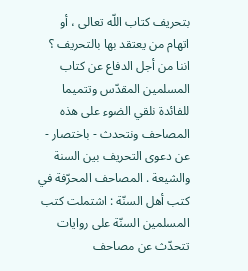بتحريف كتاب اللّه تعالى ، أو اتهام من يعتقد بها بالتحريف ؟ اننا من أجل الدفاع عن كتاب المسلمين المقدّس وتتميما للفائدة نلقي الضوء على هذه المصاحف ونتحدث - باختصار - عن دعوى التحريف بين السنة والشيعة . المصاحف المحرّفة في كتب أهل السنّة : اشتملت كتب المسلمين السنّة على روايات تتحدّث عن مصاحف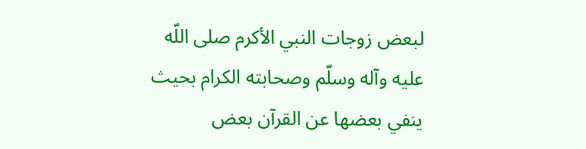لبعض زوجات النبي الأكرم صلى اللّه عليه وآله وسلّم وصحابته الكرام بحيث ينفي بعضها عن القرآن بعض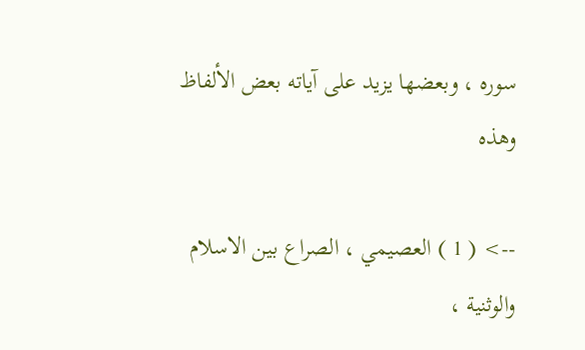سوره ، وبعضها يزيد على آياته بعض الألفاظ وهذه

--> ( 1 ) العصيمي ، الصراع بين الاسلام والوثنية ،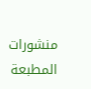منشورات المطبعة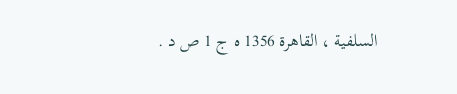السلفية ، القاهرة 1356 ه ج 1 ص د .